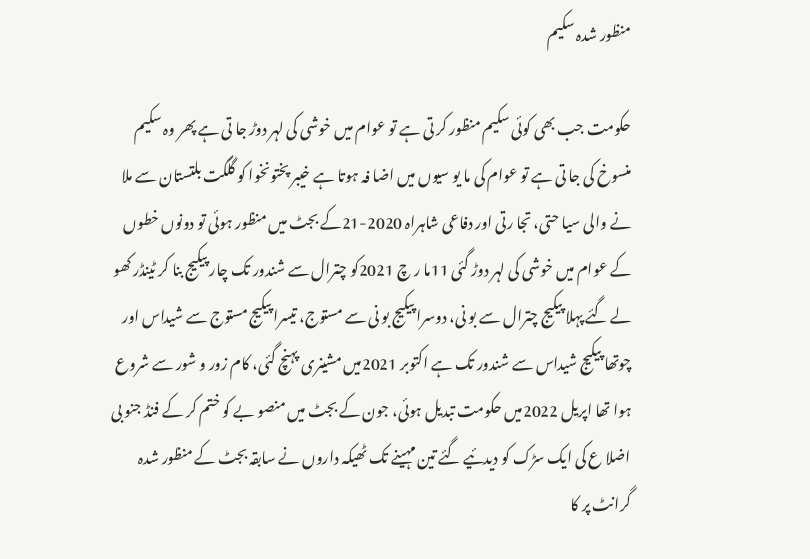منظور شدہ سکیم

حکومت جب بھی کوئی سکیم منظور کر تی ہے تو عوام میں خوشی کی لہر دوڑ جا تی ہے پھر وہ سکیم منسوخ کی جا تی ہے تو عوام کی ما یو سیوں میں اضا فہ ہوتا ہے خیبر پختونخوا کو گلگت بلتستان سے ملا نے والی سیا حتی، تجا رتی اور دفاعی شاہراہ 2020-21کے بجٹ میں منظور ہوئی تو دونوں خطوں کے عوام میں خوشی کی لہر دوڑ گئی 11ما ر چ 2021کو چترال سے شندور تک چار پیکیج بنا کر ٹینڈر کھو لے گئے پہلا پیکیج چترال سے بو نی، دوسرا پیکیج بو نی سے مستوج، تیسرا پیکیج مستوج سے شیداس اور چوتھا پیکیج شیداس سے شندور تک ہے اکتوبر 2021میں مشینری پہنچ گئی، کام زور و شور سے شروع ہوا تھا اپریل 2022میں حکومت تبدیل ہوئی، جون کے بجٹ میں منصو بے کو ختم کر کے فنڈ جنو بی اضلا ع کی ایک سڑک کو دیدئیے گئے تین مہینے تک ٹھیکہ داروں نے سابقہ بجٹ کے منظور شدہ گرانٹ پر کا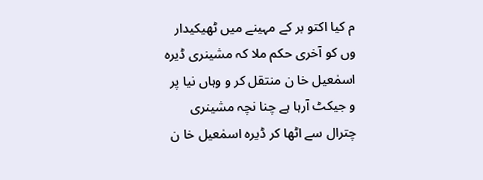م کیا اکتو بر کے مہینے میں ٹھیکیدار وں کو آخری حکم ملا کہ مشینری ڈیرہ اسمٰعیل خا ن منتقل کر و وہاں نیا پر و جیکٹ آرہا ہے چنا نچہ مشینری چترال سے اٹھا کر ڈیرہ اسمٰعیل خا ن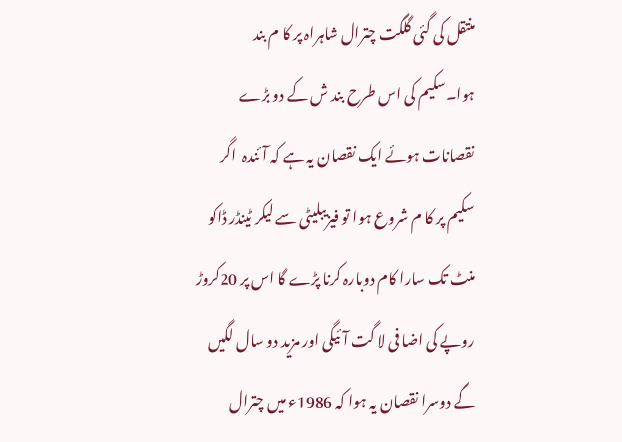منتقل کی گئی گلگت چترال شاہراہ پر کا م بند ہوا۔سکیم کی اس طرح بند ش کے دو بڑے نقصانات ہوئے ایک نقصان یہ ہے کہ آئندہ  اگر سکیم پر کا م شروع ہوا تو فیزیبلیٹی سے لیکر ٹینڈر ڈاکو منٹ تک سارا کام دوبارہ کرنا پڑے گا اس پر 20کروڑ روپے کی اضا فی لا گت آئیگی اور مزید دو سال لگیں گے دوسرا نقصان یہ ہوا کہ 1986ء میں چترال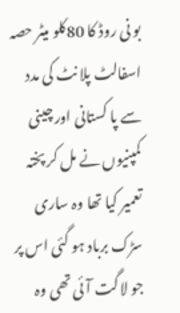بو نی روڈ کا 80کلو میٹر حصہ اسفالٹ پلا نٹ کی مدد سے پا کستانی اور چینی کمپنیوں نے مل کر پختہ تعمیر کیا تھا وہ ساری سڑک برباد ہو گئی اس پر جو لا گت آئی تھی وہ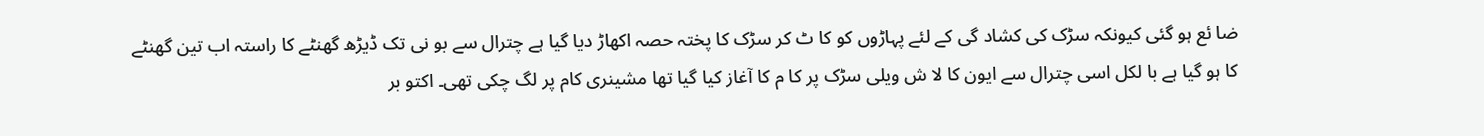ضا ئع ہو گئی کیونکہ سڑک کی کشاد گی کے لئے پہاڑوں کو کا ٹ کر سڑک کا پختہ حصہ اکھاڑ دیا گیا ہے چترال سے بو نی تک ڈیڑھ گھنٹے کا راستہ اب تین گھنٹے کا ہو گیا ہے با لکل اسی چترال سے ایون کا لا ش ویلی سڑک پر کا م کا آغاز کیا گیا تھا مشینری کام پر لگ چکی تھی۔ اکتو بر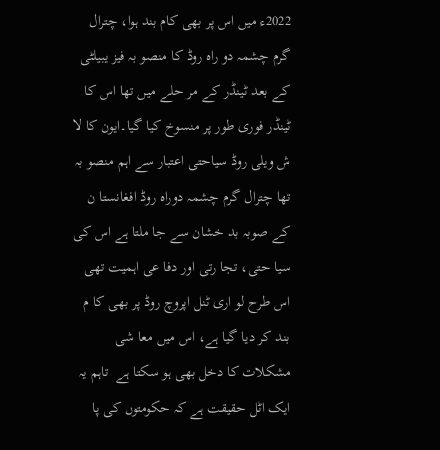2022ء میں اس پر بھی کام بند ہوا، چترال گرم چشمہ دو راہ روڈ کا منصو بہ فیز یبیلٹی کے بعد ٹینڈر کے مر حلے میں تھا اس کا ٹینڈر فوری طور پر منسوخ کیا گیا۔ایون کا لا ش ویلی روڈ سیاحتی اعتبار سے اہم منصو بہ تھا چترال گرم چشمہ دوراہ روڈ افغانستا ن کے صوبہ بد خشان سے جا ملتا ہے اس کی سیا حتی، تجا رتی اور دفا عی اہمیت تھی اس طرح لو اری ٹنل اپروچ روڈ پر بھی کا م بند کر دیا گیا ہے، اس میں معا شی مشکلات کا دخل بھی ہو سکتا ہے  تاہم یہ ایک اٹل حقیقت ہے کہ حکومتوں کی پا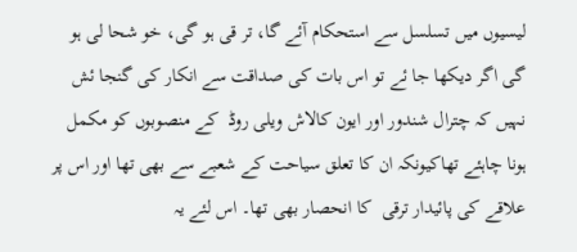لیسیوں میں تسلسل سے استحکام آئے گا، تر قی ہو گی، خو شحا لی ہو گی اگر دیکھا جا ئے تو اس بات کی صداقت سے انکار کی گنجا ئش نہیں کہ چترال شندور اور ایون کالاش ویلی روڈ  کے منصوبوں کو مکمل ہونا چاہئے تھاکیونکہ ان کا تعلق سیاحت کے شعبے سے بھی تھا اور اس پر علاقے کی پائیدار ترقی  کا انحصار بھی تھا۔ اس لئے یہ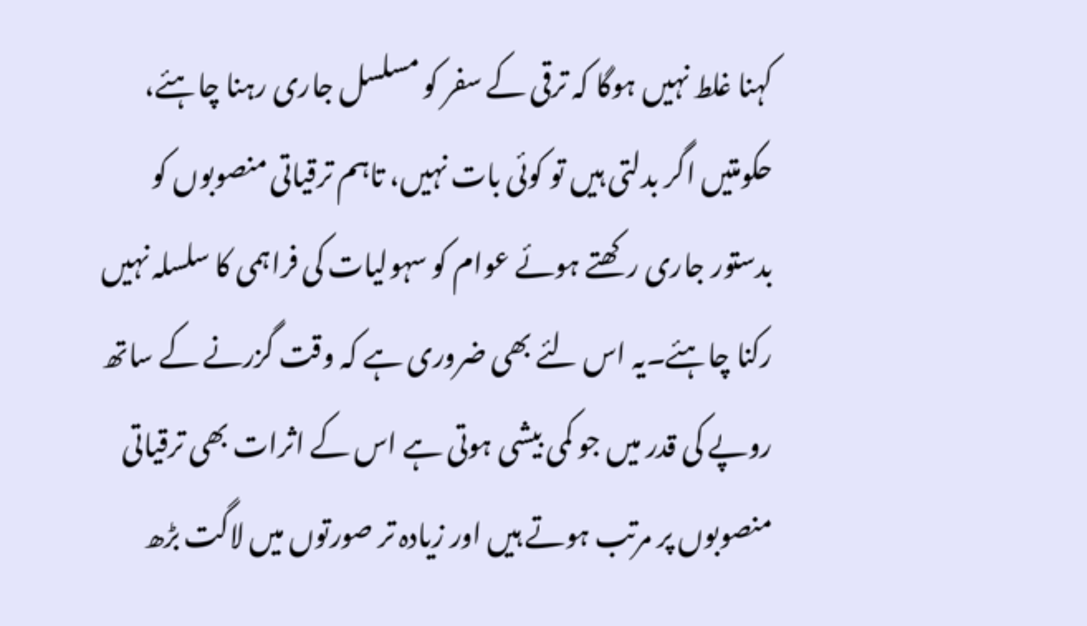کہنا غلط نہیں ہوگا کہ ترقی کے سفر کو مسلسل جاری رہنا چاہئے، حکومتیں اگر بدلتی ہیں تو کوئی بات نہیں، تاہم ترقیاتی منصوبوں کو بدستور جاری رکھتے ہوئے عوام کو سہولیات کی فراہمی کا سلسلہ نہیں رکنا چاہئے۔یہ اس لئے بھی ضروری ہے کہ وقت گزرنے کے ساتھ روپے کی قدر میں جو کمی بیشی ہوتی ہے اس کے اثرات بھی ترقیاتی منصوبوں پر مرتب ہوتے ہیں اور زیادہ تر صورتوں میں لاگت بڑھ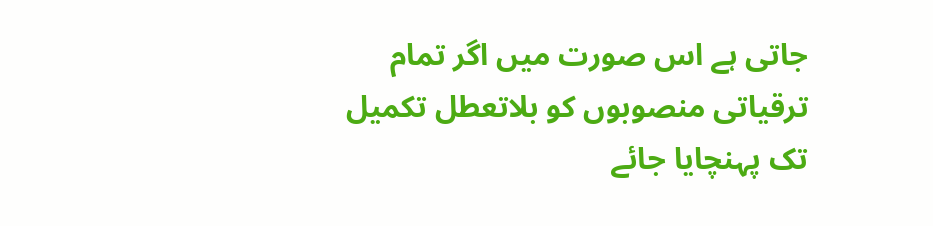جاتی ہے اس صورت میں اگر تمام ترقیاتی منصوبوں کو بلاتعطل تکمیل تک پہنچایا جائے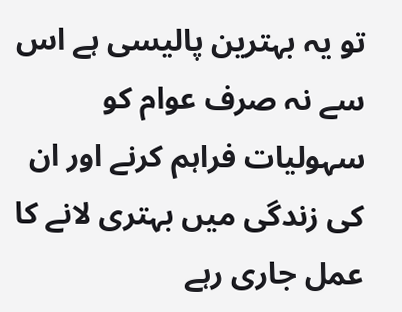تو یہ بہترین پالیسی ہے اس سے نہ صرف عوام کو سہولیات فراہم کرنے اور ان کی زندگی میں بہتری لانے کا عمل جاری رہے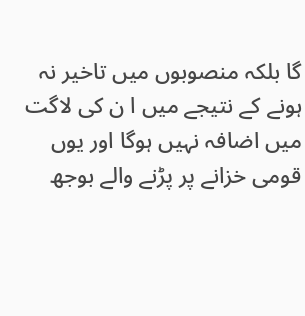گا بلکہ منصوبوں میں تاخیر نہ ہونے کے نتیجے میں ا ن کی لاگت میں اضافہ نہیں ہوگا اور یوں قومی خزانے پر پڑنے والے بوجھ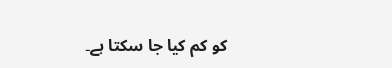کو کم کیا جا سکتا ہے۔